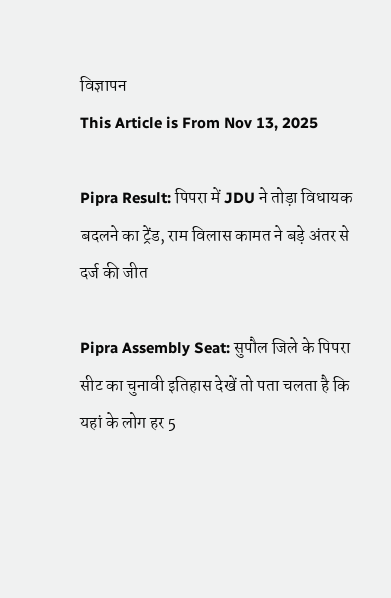विज्ञापन
This Article is From Nov 13, 2025

Pipra Result: पिपरा में JDU ने तोड़ा विधायक बदलने का ट्रेंड, राम विलास कामत ने बड़े अंतर से दर्ज की जीत

Pipra Assembly Seat: सुपौल जिले के पिपरा सीट का चुनावी इतिहास देखें तो पता चलता है कि यहां के लोग हर 5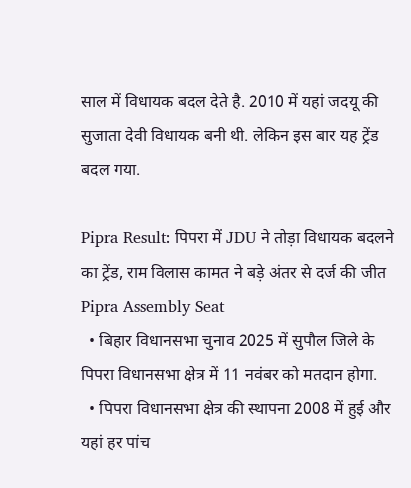साल में विधायक बदल देते है. 2010 में यहां जदयू की सुजाता देवी विधायक बनी थी. लेकिन इस बार यह ट्रेंड बदल गया.

Pipra Result: पिपरा में JDU ने तोड़ा विधायक बदलने का ट्रेंड, राम विलास कामत ने बड़े अंतर से दर्ज की जीत
Pipra Assembly Seat
  • बिहार विधानसभा चुनाव 2025 में सुपौल जिले के पिपरा विधानसभा क्षेत्र में 11 नवंबर को मतदान होगा.
  • पिपरा विधानसभा क्षेत्र की स्थापना 2008 में हुई और यहां हर पांच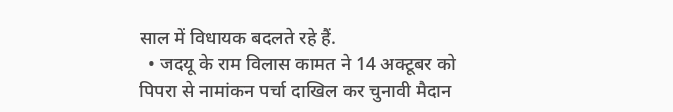साल में विधायक बदलते रहे हैं.
  • जदयू के राम विलास कामत ने 14 अक्टूबर को पिपरा से नामांकन पर्चा दाखिल कर चुनावी मैदान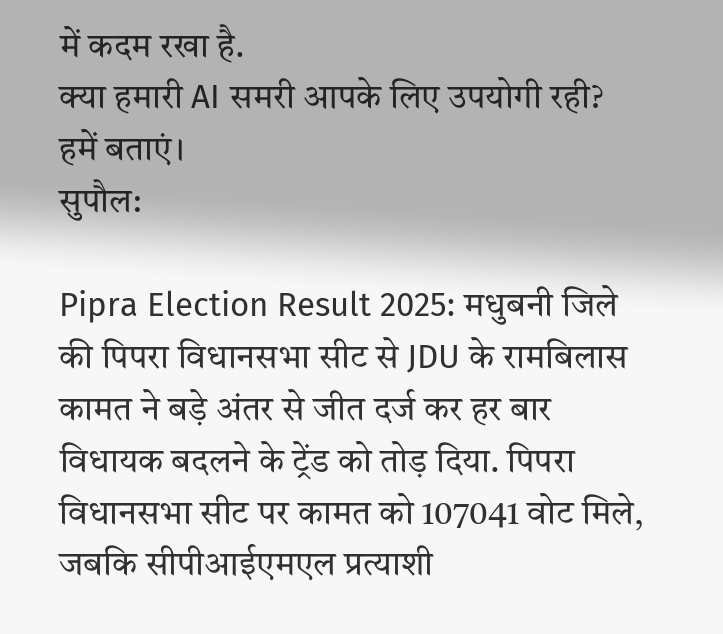में कदम रखा है.
क्या हमारी AI समरी आपके लिए उपयोगी रही?
हमें बताएं।
सुपौल:

Pipra Election Result 2025: मधुबनी जिले की पिपरा विधानसभा सीट से JDU के रामबिलास कामत ने बड़े अंतर से जीत दर्ज कर हर बार विधायक बदलने के ट्रेंड को तोड़ दिया. पिपरा विधानसभा सीट पर कामत को 107041 वोट मिले, जबकि सीपीआईएमएल प्रत्याशी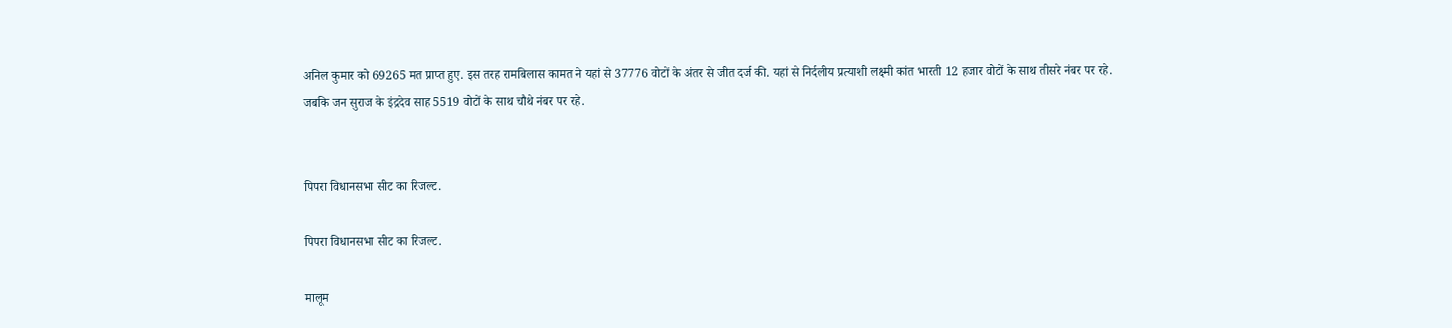अनिल कुमार को 69265 मत प्राप्त हुए. इस तरह रामबिलास कामत ने यहां से 37776 वोटों के अंतर से जीत दर्ज की. यहां से निर्दलीय प्रत्याशी लक्ष्मी कांत भारती 12 हजार वोटों के साथ तीसरे नंबर पर रहे. जबकि जन सुराज के इंद्रदेव साह 5519 वोटों के साथ चौथे नंबर पर रहे.


पिपरा विधानसभा सीट का रिजल्ट.

पिपरा विधानसभा सीट का रिजल्ट.

मालूम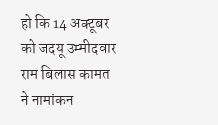हो कि 14 अक्टूबर को जदयू उम्मीदवार राम बिलास कामत ने नामांकन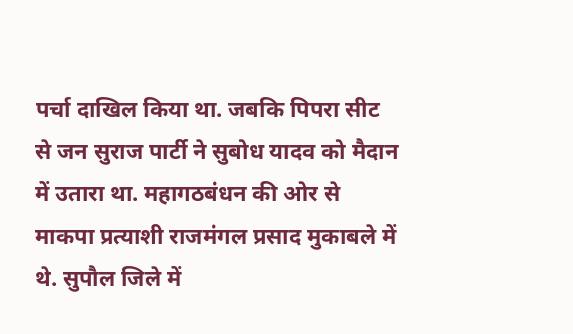पर्चा दाखिल किया था. जबकि पिपरा सीट से जन सुराज पार्टी ने सुबोध यादव को मैदान में उतारा था. महागठबंधन की ओर से माकपा प्रत्याशी राजमंगल प्रसाद मुकाबले में थे. सुपौल जिले में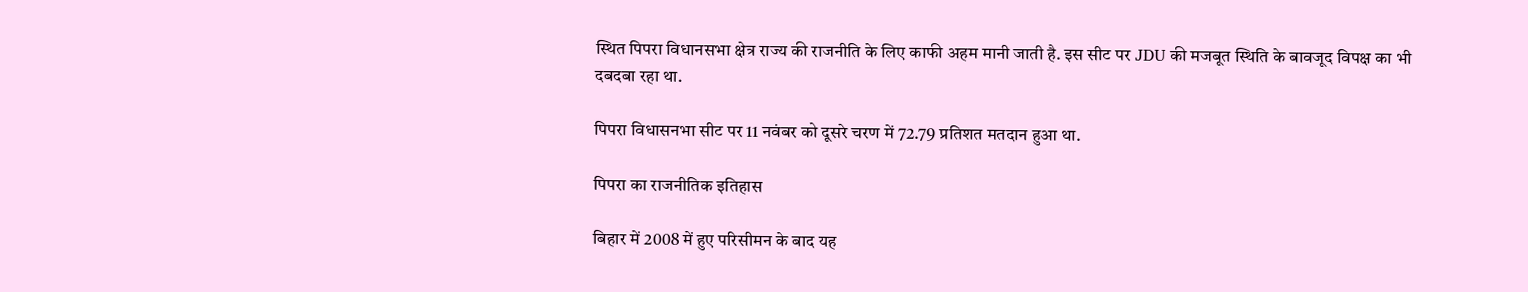स्थित पिपरा विधानसभा क्षेत्र राज्य की राजनीति के लिए काफी अहम मानी जाती है. इस सीट पर JDU की मजबूत स्थिति के बावजूद विपक्ष का भी दबदबा रहा था.

पिपरा विधासनभा सीट पर 11 नवंबर को दूसरे चरण में 72.79 प्रतिशत मतदान हुआ था.

पिपरा का राजनीतिक इतिहास

बिहार में 2008 में हुए परिसीमन के बाद यह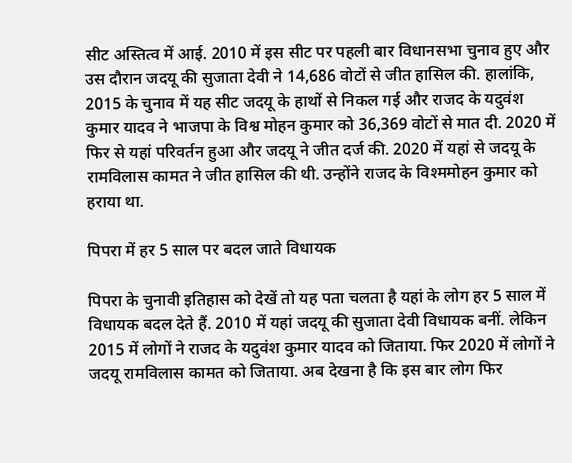सीट अस्तित्व में आई. 2010 में इस सीट पर पहली बार विधानसभा चुनाव हुए और उस दौरान जदयू की सुजाता देवी ने 14,686 वोटों से जीत हासिल की. हालांकि, 2015 के चुनाव में यह सीट जदयू के हाथों से निकल गई और राजद के यदुवंश कुमार यादव ने भाजपा के विश्व मोहन कुमार को 36,369 वोटों से मात दी. 2020 में फिर से यहां परिवर्तन हुआ और जदयू ने जीत दर्ज की. 2020 में यहां से जदयू के रामविलास कामत ने जीत हासिल की थी. उन्होंने राजद के विश्ममोहन कुमार को हराया था.

पिपरा में हर 5 साल पर बदल जाते विधायक

पिपरा के चुनावी इतिहास को देखें तो यह पता चलता है यहां के लोग हर 5 साल में विधायक बदल देते हैं. 2010 में यहां जदयू की सुजाता देवी विधायक बनीं. लेकिन 2015 में लोगों ने राजद के यदुवंश कुमार यादव को जिताया. फिर 2020 में लोगों ने जदयू रामविलास कामत को जिताया. अब देखना है कि इस बार लोग फिर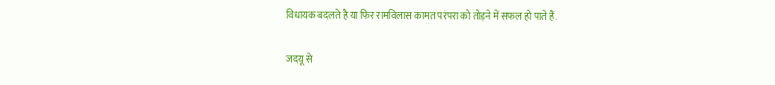विधायक बदलते है या फिर रामविलास कामत परंपरा को तोड़ने में सफल हो पाते हैं.

जदयू से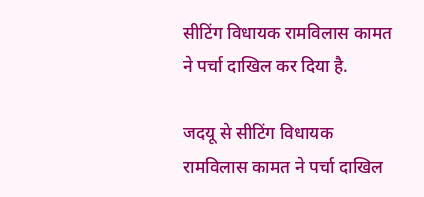सीटिंग विधायक रामविलास कामत ने पर्चा दाखिल कर दिया है.

जदयू से सीटिंग विधायक रामविलास कामत ने पर्चा दाखिल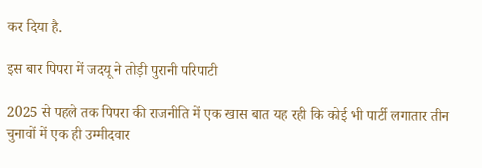कर दिया है.

इस बार पिपरा में जदयू ने तोड़ी पुरानी परिपाटी

2025 से पहले तक पिपरा की राजनीति में एक खास बात यह रही कि कोई भी पार्टी लगातार तीन चुनावों में एक ही उम्मीदवार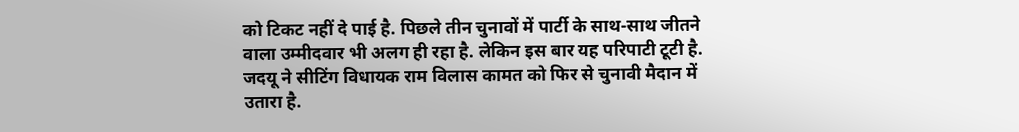को टिकट नहीं दे पाई है. पिछले तीन चुनावों में पार्टी के साथ-साथ जीतने वाला उम्मीदवार भी अलग ही रहा है. लेकिन इस बार यह परिपाटी टूटी है. जदयू ने सीटिंग विधायक राम विलास कामत को फिर से चुनावी मैदान में उतारा है.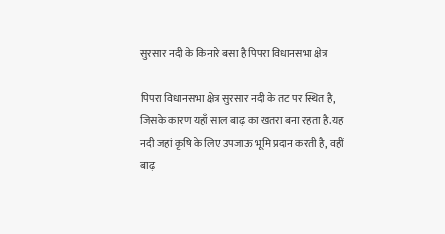सुरसार नदी के किनारे बसा है पिपरा विधानसभा क्षेत्र

पिपरा विधानसभा क्षेत्र सुरसार नदी के तट पर स्थित है, जिसके कारण यहाँ साल बाढ़ का खतरा बना रहता है.यह नदी जहां कृषि के लिए उपजाऊ भूमि प्रदान करती है, वहीं बाढ़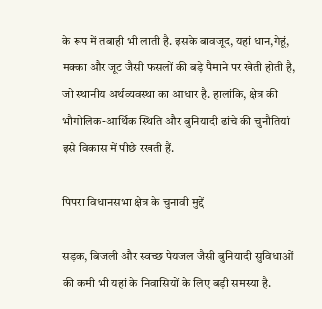के रूप में तबाही भी लाती है. इसके बावजूद, यहां धान,गेहूं, मक्का और जूट जैसी फसलों की बड़े पैमाने पर खेती होती है, जो स्थानीय अर्थव्यवस्था का आधार है. हालांकि, क्षेत्र की भौगोलिक-आर्थिक स्थिति और बुनियादी ढांचे की चुनौतियां इसे विकास में पीछे रखती हैं.

पिपरा विधानसभा क्षेत्र के चुनावी मुद्दें

सड़क, बिजली और स्वच्छ पेयजल जैसी बुनियादी सुविधाओं की कमी भी यहां के निवासियों के लिए बड़ी समस्या है.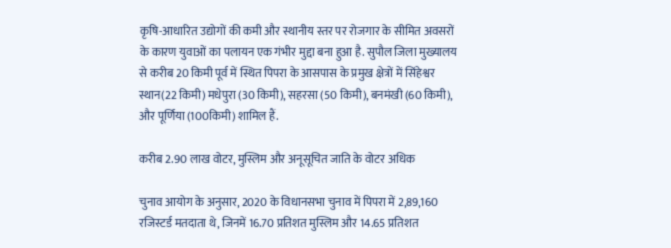कृषि-आधारित उद्योगों की कमी और स्थानीय स्तर पर रोजगार के सीमित अवसरों के कारण युवाओं का पलायन एक गंभीर मुद्दा बना हुआ है. सुपौल जिला मुख्यालय से करीब 20 किमी पूर्व में स्थित पिपरा के आसपास के प्रमुख क्षेत्रों में सिंहेश्वर स्थान(22 किमी) मधेपुरा (30 किमी), सहरसा (50 किमी), बनमंखी (60 किमी), और पूर्णिया (100किमी) शामिल हैं.

करीब 2.90 लाख वोटर, मुस्लिम और अनूसूचित जाति के वोटर अधिक

चुनाव आयोग के अनुसार, 2020 के विधानसभा चुनाव में पिपरा में 2,89,160 रजिस्टर्ड मतदाता थे, जिनमें 16.70 प्रतिशत मुस्लिम और 14.65 प्रतिशत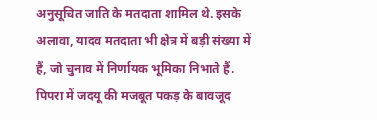अनुसूचित जाति के मतदाता शामिल थे. इसके अलावा, यादव मतदाता भी क्षेत्र में बड़ी संख्या में हैं, जो चुनाव में निर्णायक भूमिका निभाते हैं. पिपरा में जदयू की मजबूत पकड़ के बावजूद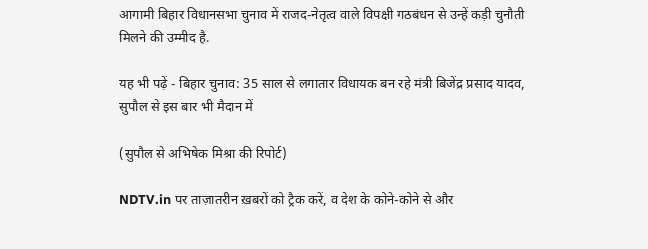आगामी बिहार विधानसभा चुनाव में राजद-नेतृत्व वाले विपक्षी गठबंधन से उन्हें कड़ी चुनौती मिलने की उम्मीद है.

यह भी पढ़ें - बिहार चुनाव: 35 साल से लगातार विधायक बन रहे मंत्री बिजेंद्र प्रसाद यादव, सुपौल से इस बार भी मैदान में

(सुपौल से अभिषेक मिश्रा की रिपोर्ट)

NDTV.in पर ताज़ातरीन ख़बरों को ट्रैक करें, व देश के कोने-कोने से और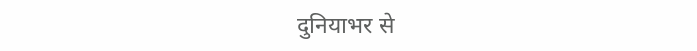दुनियाभर से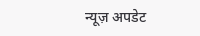न्यूज़ अपडेट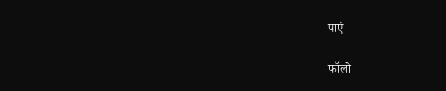पाएं

फॉलो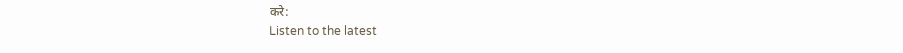करे:
Listen to the latest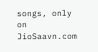songs, only on JioSaavn.com